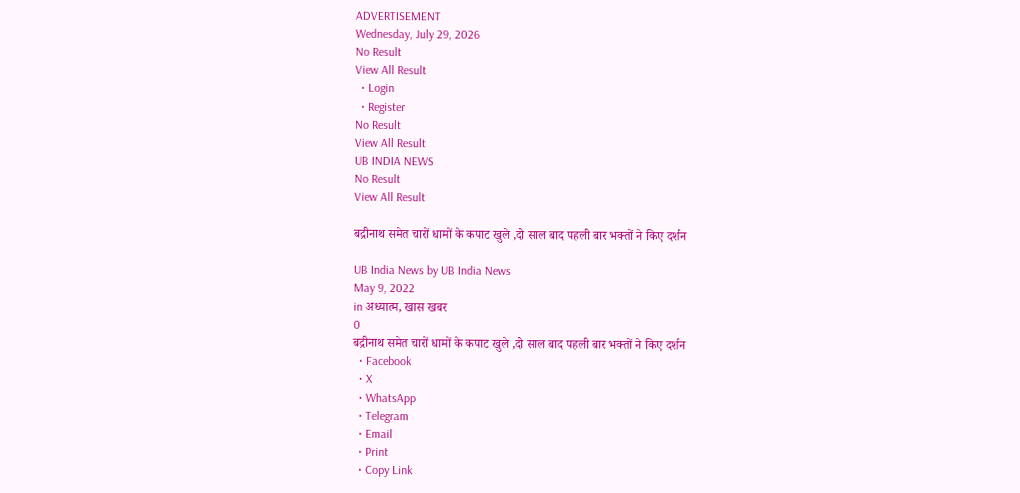ADVERTISEMENT
Wednesday, July 29, 2026
No Result
View All Result
  • Login
  • Register
No Result
View All Result
UB INDIA NEWS
No Result
View All Result

बद्रीनाथ समेत चारों धामों के कपाट खुले ,दो साल बाद पहली बार भक्तों ने किए दर्शन

UB India News by UB India News
May 9, 2022
in अध्यात्म, खास खबर
0
बद्रीनाथ समेत चारों धामों के कपाट खुले ,दो साल बाद पहली बार भक्तों ने किए दर्शन
  • Facebook
  • X
  • WhatsApp
  • Telegram
  • Email
  • Print
  • Copy Link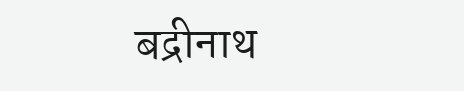बद्रीनाथ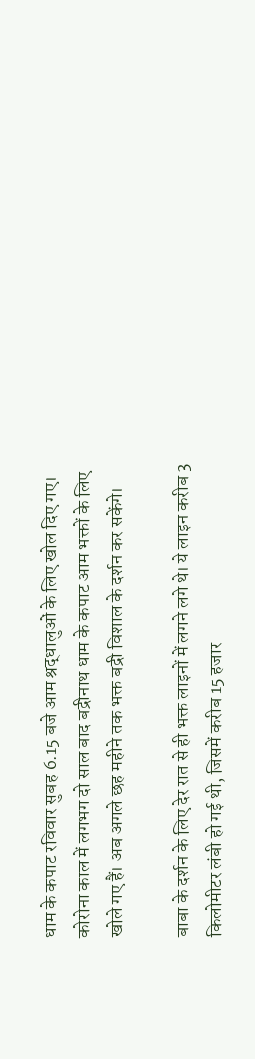धाम के कपाट रविवार सुबह 6.15 बजे आम श्रद्धालुओं के लिए खोल दिए गए। कोरोना काल में लगभग दो साल बाद बद्रीनाथ धाम के कपाट आम भक्तों के लिए खोले गए हैं। अब अगले छह महीने तक भक्त बद्री विशाल के दर्शन कर सकेंगे।

बाबा के दर्शन के लिए देर रात से ही भक्त लाइनों में लगने लगे थे। ये लाइन करीब 3 किलोमीटर लंबी हो गई थी, जिसमें करीब 15 हजार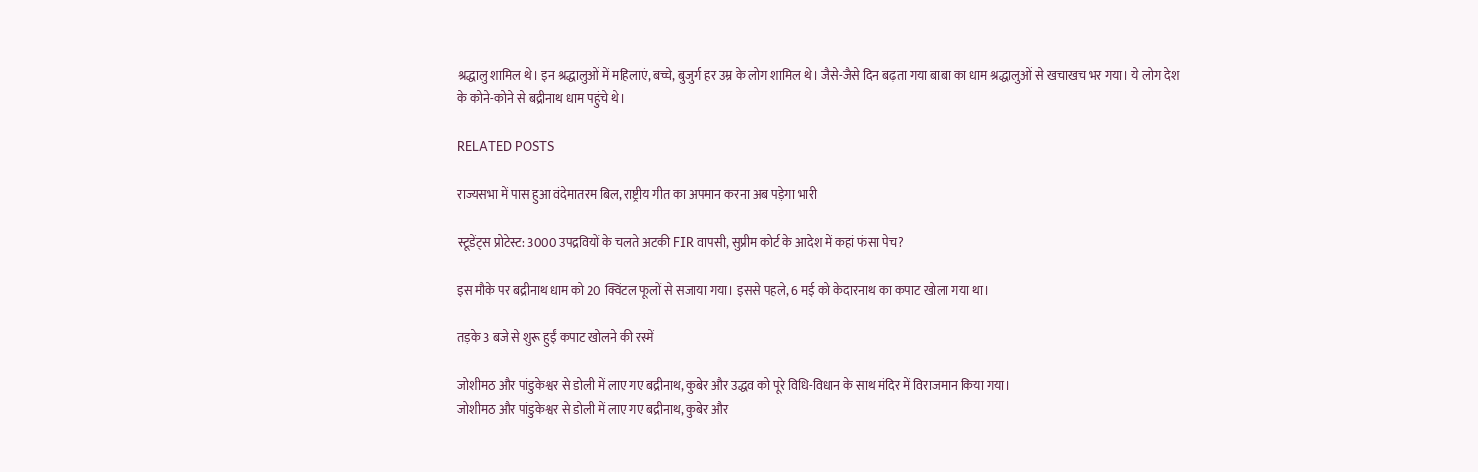श्रद्धालु शामिल थे। इन श्रद्धालुओं में महिलाएं, बच्चे, बुजुर्ग हर उम्र के लोग शामिल थे। जैसे-जैसे दिन बढ़ता गया बाबा का धाम श्रद्धालुओं से खचाखच भर गया। ये लोग देश के कोने-कोने से बद्रीनाथ धाम पहुंचे थे।

RELATED POSTS

राज्यसभा में पास हुआ वंदेमातरम बिल, राष्ट्रीय गीत का अपमान करना अब पड़ेगा भारी

स्टूडेंट्स प्रोटेस्ट: 3000 उपद्रवियों के चलते अटकी FIR वापसी, सुप्रीम कोर्ट के आदेश में कहां फंसा पेच?

इस मौके पर बद्रीनाथ धाम को 20 क्विंटल फूलों से सजाया गया। इससे पहले, 6 मई को केदारनाथ का कपाट खोला गया था।

तड़के 3 बजे से शुरू हुईं कपाट खोलने की रस्में

जोशीमठ और पांडुकेश्वर से डोली में लाए गए बद्रीनाथ, कुबेर और उद्धव को पूरे विधि-विधान के साथ मंदिर में विराजमान किया गया।
जोशीमठ और पांडुकेश्वर से डोली में लाए गए बद्रीनाथ, कुबेर और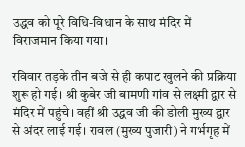उद्धव को पूरे विधि-विधान के साथ मंदिर में विराजमान किया गया।

रविवार तड़के तीन बजे से ही कपाट खुलने की प्रक्रिया शुरू हो गई। श्री कुबेर जी बामणी गांव से लक्ष्मी द्वार से मंदिर में पहुंचे। वहीं श्री उद्धव जी की डोली मुख्य द्वार से अंदर लाई गई। रावल (मुख्य पुजारी) ने गर्भगृह में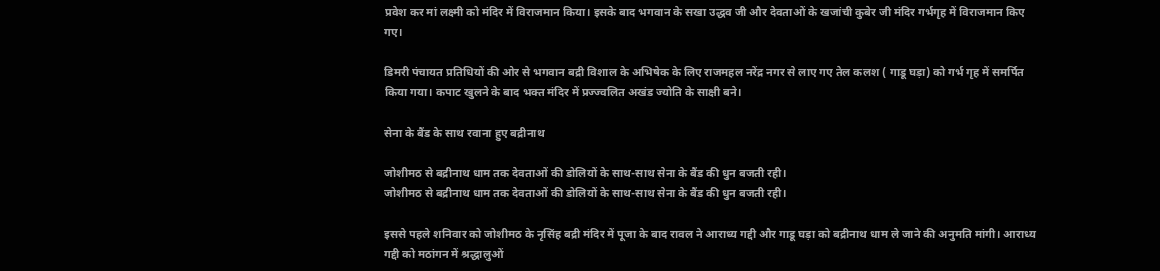प्रवेश कर मां लक्ष्मी को मंदिर में विराजमान किया। इसके बाद भगवान के सखा उद्धव जी और देवताओं के खजांची कुबेर जी मंदिर गर्भगृह में विराजमान किए गए।

डिमरी पंचायत प्रतिधियों की ओर से भगवान बद्री विशाल के अभिषेक के लिए राजमहल नरेंद्र नगर से लाए गए तेल कलश ( गाडू घड़ा) को गर्भ गृह में समर्पित किया गया। कपाट खुलने के बाद भक्त मंदिर में प्रज्ज्वलित अखंड ज्योति के साक्षी बने।

सेना के बैंड के साथ रवाना हुए बद्रीनाथ

जोशीमठ से बद्रीनाथ धाम तक देवताओं की डोलियों के साथ-साथ सेना के बैंड की धुन बजती रही।
जोशीमठ से बद्रीनाथ धाम तक देवताओं की डोलियों के साथ-साथ सेना के बैंड की धुन बजती रही।

इससे पहले शनिवार को जोशीमठ के नृसिंह बद्री मंदिर में पूजा के बाद रावल ने आराध्य गद्दी और गाडू घड़ा को बद्रीनाथ धाम ले जाने की अनुमति मांगी। आराध्य गद्दी को मठांगन में श्रद्धालुओं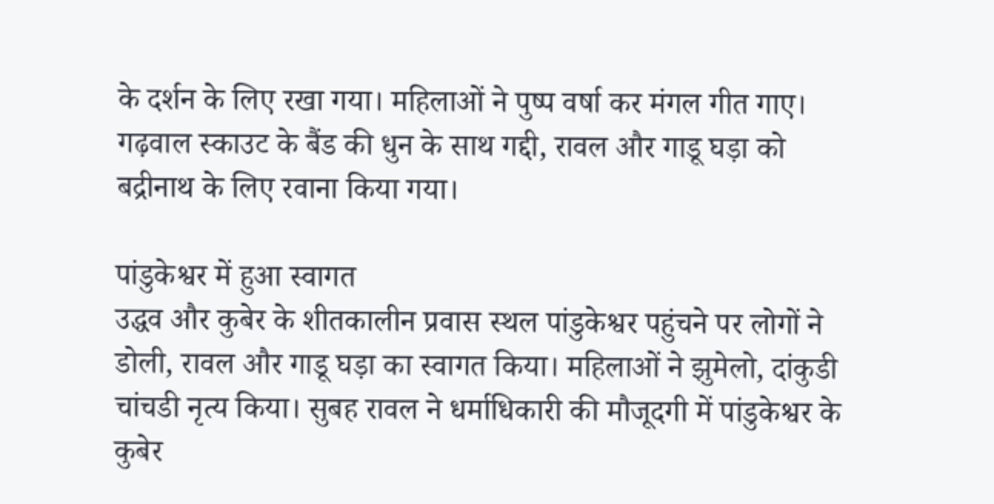के दर्शन के लिए रखा गया। महिलाओं ने पुष्प वर्षा कर मंगल गीत गाए। गढ़वाल स्काउट के बैंड की धुन के साथ गद्दी, रावल और गाडू घड़ा को बद्रीनाथ के लिए रवाना किया गया।

पांडुकेश्वर में हुआ स्वागत
उद्धव और कुबेर के शीतकालीन प्रवास स्थल पांडुकेश्वर पहुंचने पर लोगों ने डोली, रावल और गाडू घड़ा का स्वागत किया। महिलाओं ने झुमेलो, दांकुडी चांचडी नृत्य किया। सुबह रावल ने धर्माधिकारी की मौजूदगी में पांडुकेश्वर के कुबेर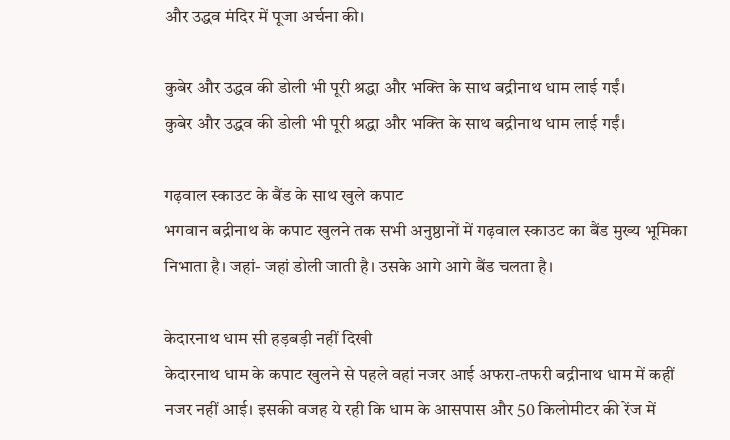और उद्धव मंदिर में पूजा अर्चना की।

कुबेर और उद्धव की डोली भी पूरी श्रद्धा और भक्ति के साथ बद्रीनाथ धाम लाई गईं।
कुबेर और उद्धव की डोली भी पूरी श्रद्धा और भक्ति के साथ बद्रीनाथ धाम लाई गईं।

गढ़वाल स्काउट के बैंड के साथ खुले कपाट
भगवान बद्रीनाथ के कपाट खुलने तक सभी अनुष्ठानों में गढ़वाल स्काउट का बैंड मुख्य भूमिका निभाता है। जहां- जहां डोली जाती है। उसके आगे आगे बैंड चलता है।

केदारनाथ धाम सी हड़बड़ी नहीं दिखी
केदारनाथ धाम के कपाट खुलने से पहले वहां नजर आई अफरा-तफरी बद्रीनाथ धाम में कहीं नजर नहीं आई। इसकी वजह ये रही कि धाम के आसपास और 50 किलोमीटर की रेंज में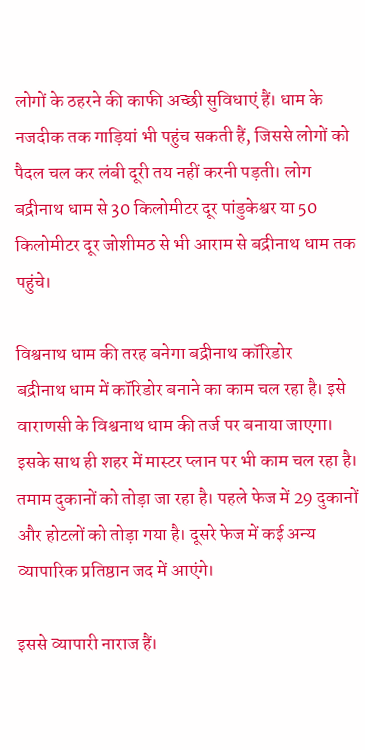लोगों के ठहरने की काफी अच्छी सुविधाएं हैं। धाम के नजदीक तक गाड़ियां भी पहुंच सकती हैं, जिससे लोगों को पैदल चल कर लंबी दूरी तय नहीं करनी पड़ती। लोग बद्रीनाथ धाम से 30 किलोमीटर दूर पांडुकेश्वर या 50 किलोमीटर दूर जोशीमठ से भी आराम से बद्रीनाथ धाम तक पहुंचे।

विश्वनाथ धाम की तरह बनेगा बद्रीनाथ कॉरिडोर
बद्रीनाथ धाम में कॉरिडोर बनाने का काम चल रहा है। इसे वाराणसी के विश्वनाथ धाम की तर्ज पर बनाया जाएगा। इसके साथ ही शहर में मास्टर प्लान पर भी काम चल रहा है। तमाम दुकानों को तोड़ा जा रहा है। पहले फेज में 29 दुकानों और होटलों को तोड़ा गया है। दूसरे फेज में कई अन्य व्यापारिक प्रतिष्ठान जद में आएंगे।

इससे व्यापारी नाराज हैं।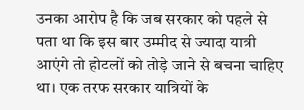उनका आरोप है कि जब सरकार को पहले से पता था कि इस बार उम्मीद से ज्यादा यात्री आएंगे तो होटलों को तोड़े जाने से बचना चाहिए था। एक तरफ सरकार यात्रियों के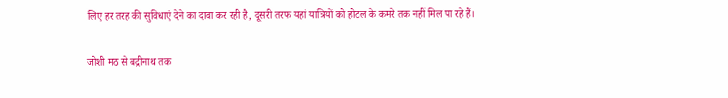लिए हर तरह की सुविधाएं देने का दावा कर रही है, दूसरी तरफ यहां यात्रियों को होटल के कमरे तक नहीं मिल पा रहे हैं।

जोशी मठ से बद्रीनाथ तक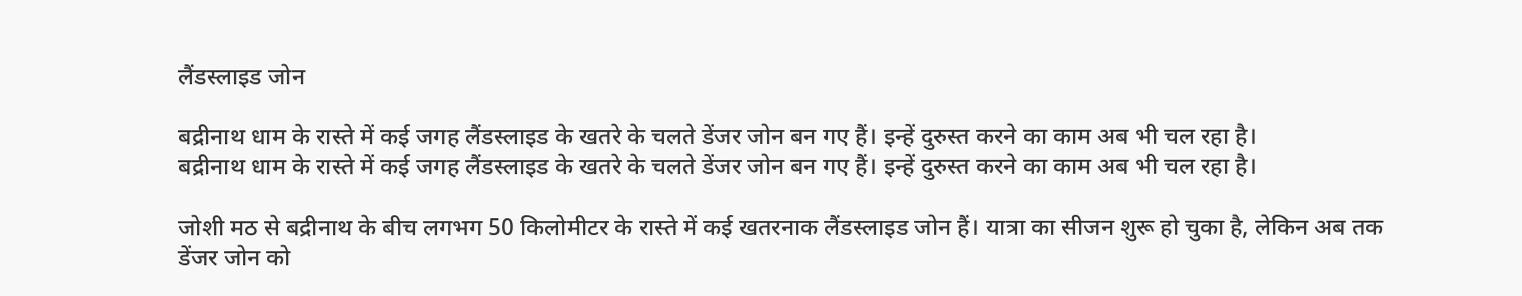लैंडस्लाइड जोन

बद्रीनाथ धाम के रास्ते में कई जगह लैंडस्लाइड के खतरे के चलते डेंजर जोन बन गए हैं। इन्हें दुरुस्त करने का काम अब भी चल रहा है।
बद्रीनाथ धाम के रास्ते में कई जगह लैंडस्लाइड के खतरे के चलते डेंजर जोन बन गए हैं। इन्हें दुरुस्त करने का काम अब भी चल रहा है।

जोशी मठ से बद्रीनाथ के बीच लगभग 50 किलोमीटर के रास्ते में कई खतरनाक लैंडस्लाइड जोन हैं। यात्रा का सीजन शुरू हो चुका है, लेकिन अब तक डेंजर जोन को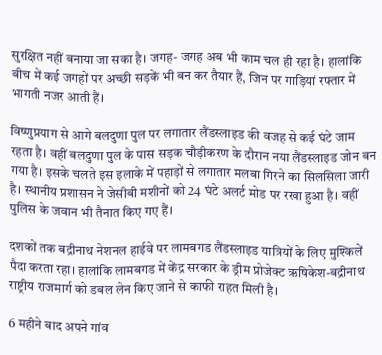सुरक्षित नहीं बनाया जा सका है। जगह- जगह अब भी काम चल ही रहा है। हालांकि बीच में कई जगहों पर अच्छी सड़कें भी बन कर तैयार हैं, जिन पर गाड़ियां रफ्तार में भागती नजर आती हैं।

विष्णुप्रयाग से आगे बलदुणा पुल पर लगातार लैंडस्लाइड की वजह से कई घंटे जाम रहता है। वहीं बलदुणा पुल के पास सड़क चौड़ीकरण के दौरान नया लैंडस्लाइड जोन बन गया है। इसके चलते इस इलाके में पहाड़ों से लगातार मलबा गिरने का सिलसिला जारी है। स्थानीय प्रशासन ने जेसीबी मशीनों को 24 घंटे अलर्ट मोड पर रखा हुआ है। वहीं पुलिस के जवान भी तैनात किए गए हैं।

दशकों तक बद्रीनाथ नेशनल हाईवे पर लामबगड लैंडस्लाइड यात्रियों के लिए मुश्किलें पैदा करता रहा। हालांकि लामबगड में केंद्र सरकार के ड्रीम प्रोजेक्ट ऋषिकेश-बद्रीनाथ राष्ट्रीय राजमार्ग को डबल लेन किए जाने से काफी राहत मिली है।

6 महीने बाद अपने गांव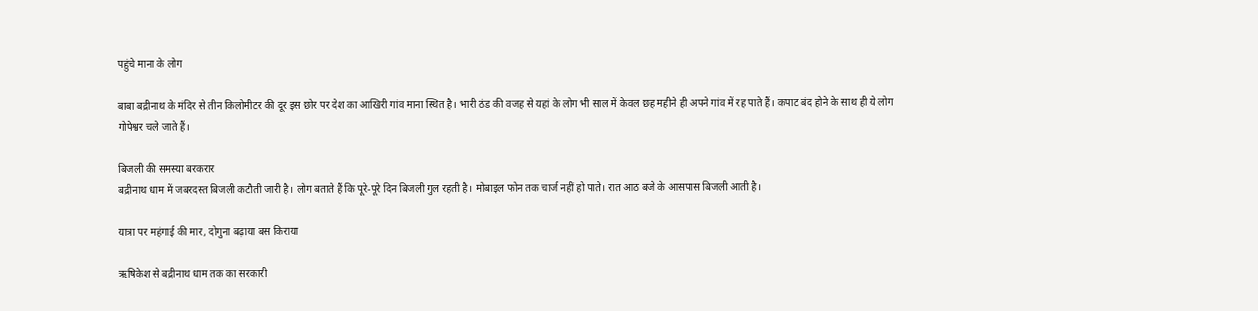पहुंचे माना के लोग

बाबा बद्रीनाथ के मंदिर से तीन किलोमीटर की दूर इस छोर पर देश का आखिरी गांव माना स्थित है। भारी ठंड की वजह से यहां के लोग भी साल में केवल छह महीने ही अपने गांव में रह पाते हैं। कपाट बंद होने के साथ ही ये लोग गोपेश्वर चले जाते हैं।

बिजली की समस्या बरकरार
बद्रीनाथ धाम में जबरदस्त बिजली कटौती जारी है। लोग बताते हैं कि पूरे-पूरे दिन बिजली गुल रहती है। मोबाइल फोन तक चार्ज नहीं हो पाते। रात आठ बजे के आसपास बिजली आती है।

यात्रा पर महंगाई की मार, दोगुना बढ़ाया बस किराया

ऋषिकेश से बद्रीनाथ धाम तक का सरकारी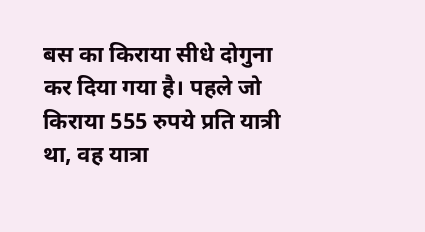बस का किराया सीधे दोगुना कर दिया गया है। पहले जो किराया 555 रुपये प्रति यात्री था, वह यात्रा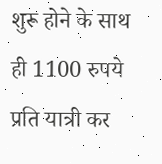शुरू होने के साथ ही 1100 रुपये प्रति यात्री कर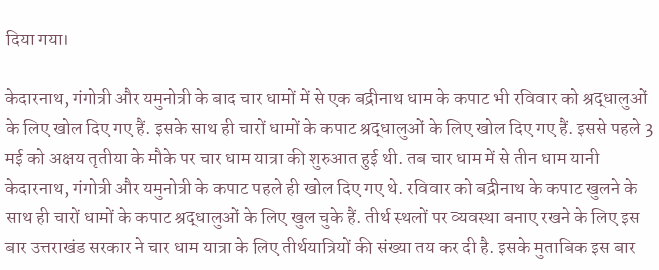दिया गया।

केदारनाथ, गंगोत्री और यमुनोत्री के बाद चार धामों में से एक बद्रीनाथ धाम के कपाट भी रविवार को श्रद्धालुओं के लिए खोल दिए गए हैं. इसके साथ ही चारों धामों के कपाट श्रद्धालुओं के लिए खोल दिए गए हैं. इससे पहले 3 मई को अक्षय तृतीया के मौके पर चार धाम यात्रा की शुरुआत हुई थी. तब चार धाम में से तीन धाम यानी केदारनाथ, गंगोत्री और यमुनोत्री के कपाट पहले ही खोल दिए गए थे. रविवार को बद्रीनाथ के कपाट खुलने के साथ ही चारों धामों के कपाट श्रद्धालुओं के लिए खुल चुके हैं. तीर्थ स्थलों पर व्यवस्था बनाए रखने के लिए इस बार उत्तराखंड सरकार ने चार धाम यात्रा के लिए तीर्थयात्रियों की संख्या तय कर दी है. इसके मुताबिक इस बार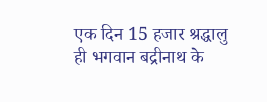एक दिन 15 हजार श्रद्धालु ही भगवान बद्रीनाथ के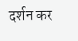दर्शन कर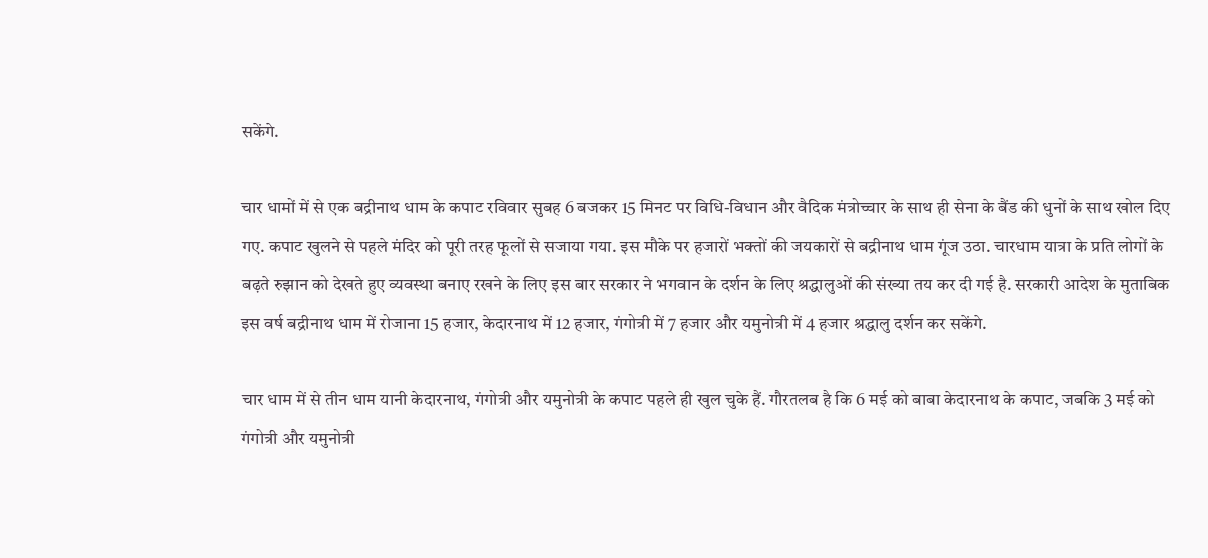सकेंगे.

चार धामों में से एक बद्रीनाथ धाम के कपाट रविवार सुबह 6 बजकर 15 मिनट पर विधि-विधान और वैदिक मंत्रोच्चार के साथ ही सेना के बैंड की धुनों के साथ खोल दिए गए. कपाट खुलने से पहले मंदिर को पूरी तरह फूलों से सजाया गया. इस मौके पर हजारों भक्तों की जयकारों से बद्रीनाथ धाम गूंज उठा. चारधाम यात्रा के प्रति लोगों के बढ़ते रुझान को देखते हुए व्यवस्था बनाए रखने के लिए इस बार सरकार ने भगवान के दर्शन के लिए श्रद्धालुओं की संख्या तय कर दी गई है. सरकारी आदेश के मुताबिक इस वर्ष बद्रीनाथ धाम में रोजाना 15 हजार, केदारनाथ में 12 हजार, गंगोत्री में 7 हजार और यमुनोत्री में 4 हजार श्रद्धालु दर्शन कर सकेंगे.

चार धाम में से तीन धाम यानी केदारनाथ, गंगोत्री और यमुनोत्री के कपाट पहले ही खुल चुके हैं. गौरतलब है कि 6 मई को बाबा केदारनाथ के कपाट, जबकि 3 मई को गंगोत्री और यमुनोत्री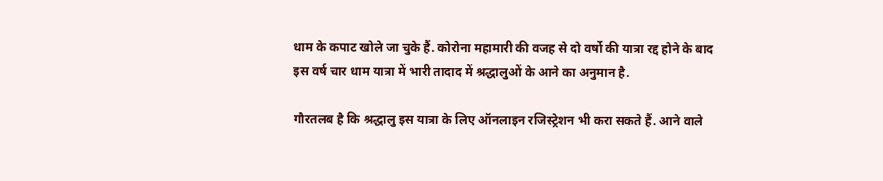धाम के कपाट खोले जा चुके हैं. कोरोना महामारी की वजह से दो वर्षो की यात्रा रद्द होने के बाद इस वर्ष चार धाम यात्रा में भारी तादाद में श्रद्धालुओं के आने का अनुमान है.

गौरतलब है कि श्रद्धालु इस यात्रा के लिए ऑनलाइन रजिस्ट्रेशन भी करा सकते हैं. आने वाले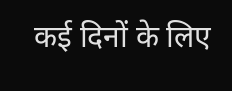कई दिनों के लिए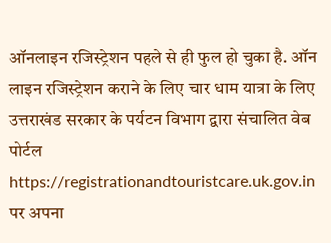ऑनलाइन रजिस्ट्रेशन पहले से ही फुल हो चुका है. ऑन लाइन रजिस्ट्रेशन कराने के लिए चार धाम यात्रा के लिए उत्तराखंड सरकार के पर्यटन विभाग द्वारा संचालित वेब पोर्टल https://registrationandtouristcare.uk.gov.in पर अपना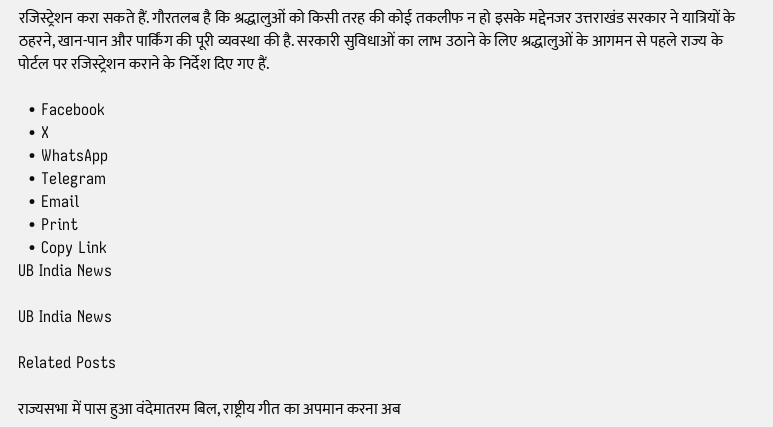रजिस्ट्रेशन करा सकते हैं. गौरतलब है कि श्रद्धालुओं को किसी तरह की कोई तकलीफ न हो इसके मद्देनजर उत्तराखंड सरकार ने यात्रियों के ठहरने, खान-पान और पार्किंग की पूरी व्यवस्था की है. सरकारी सुविधाओं का लाभ उठाने के लिए श्रद्धालुओं के आगमन से पहले राज्य के पोर्टल पर रजिस्ट्रेशन कराने के निर्देश दिए गए हैं.

  • Facebook
  • X
  • WhatsApp
  • Telegram
  • Email
  • Print
  • Copy Link
UB India News

UB India News

Related Posts

राज्यसभा में पास हुआ वंदेमातरम बिल, राष्ट्रीय गीत का अपमान करना अब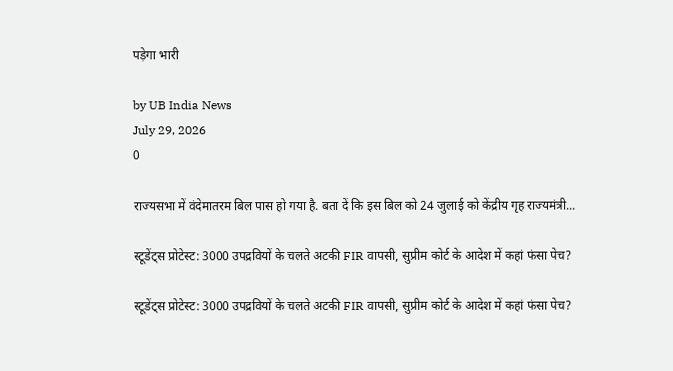पड़ेगा भारी

by UB India News
July 29, 2026
0

राज्यसभा में वंदेमातरम बिल पास हो गया है. बता दें कि इस बिल को 24 जुलाई को केंद्रीय गृह राज्यमंत्री...

स्टूडेंट्स प्रोटेस्ट: 3000 उपद्रवियों के चलते अटकी FIR वापसी, सुप्रीम कोर्ट के आदेश में कहां फंसा पेच?

स्टूडेंट्स प्रोटेस्ट: 3000 उपद्रवियों के चलते अटकी FIR वापसी, सुप्रीम कोर्ट के आदेश में कहां फंसा पेच?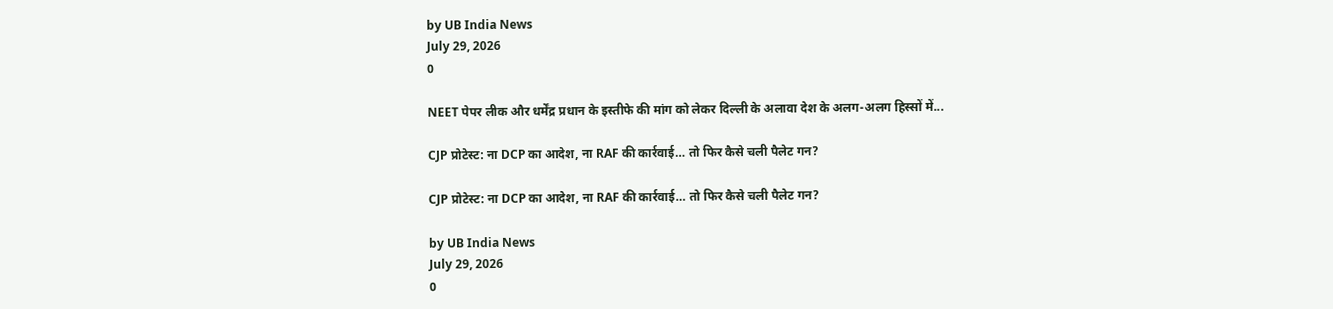by UB India News
July 29, 2026
0

NEET पेपर लीक और धर्मेंद्र प्रधान के इस्तीफे की मांग को लेकर दिल्ली के अलावा देश के अलग-अलग हिस्सों में...

CJP प्रोटेस्ट: ना DCP का आदेश, ना RAF की कार्रवाई… तो फिर कैसे चली पैलेट गन?

CJP प्रोटेस्ट: ना DCP का आदेश, ना RAF की कार्रवाई… तो फिर कैसे चली पैलेट गन?

by UB India News
July 29, 2026
0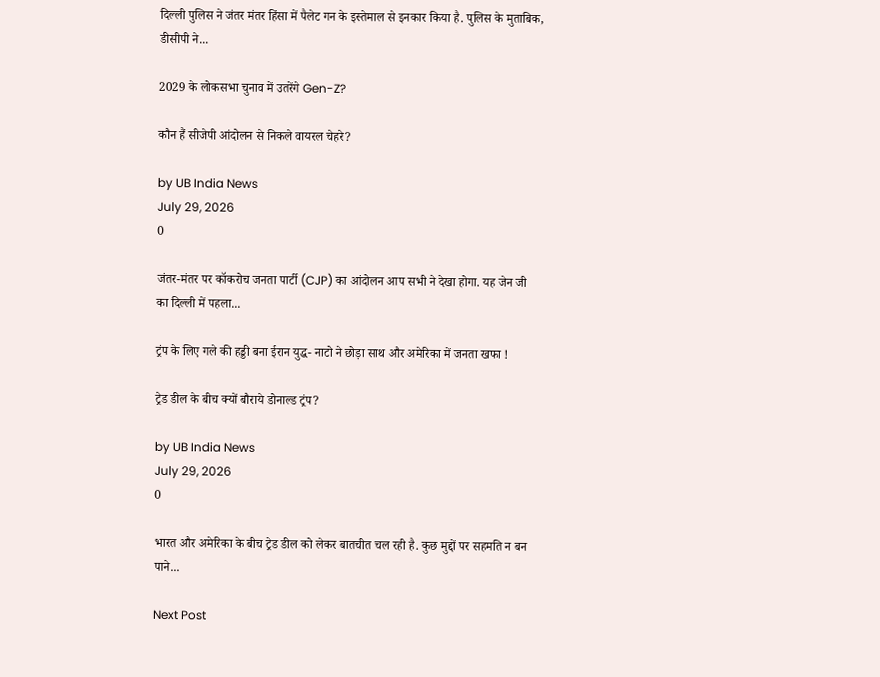दिल्ली पुलिस ने जंतर मंतर हिंसा में पैलेट गन के इस्तेमाल से इनकार किया है. पुलिस के मुताबिक, डीसीपी ने...

2029 के लोकसभा चुनाव में उतरेंगे Gen-Z?

कौन हैं सीजेपी आंदोलन से निकले वायरल चेहरे?

by UB India News
July 29, 2026
0

जंतर-मंतर पर कॉकरोच जनता पार्टी (CJP) का आंदोलन आप सभी ने देखा होगा. यह जेन जी का द‍िल्‍ली में पहला...

ट्रंप के लिए गले की हड्डी बना ईरान युद्ध- नाटो ने छोड़ा साथ और अमेरिका में जनता खफा !

ट्रेड डील के बीच क्यों बौराये डोनाल्ड ट्रंप?

by UB India News
July 29, 2026
0

भारत और अमेरिका के बीच ट्रेड डील को लेकर बातचीत चल रही है. कुछ मुद्दों पर सहमति न बन पाने...

Next Post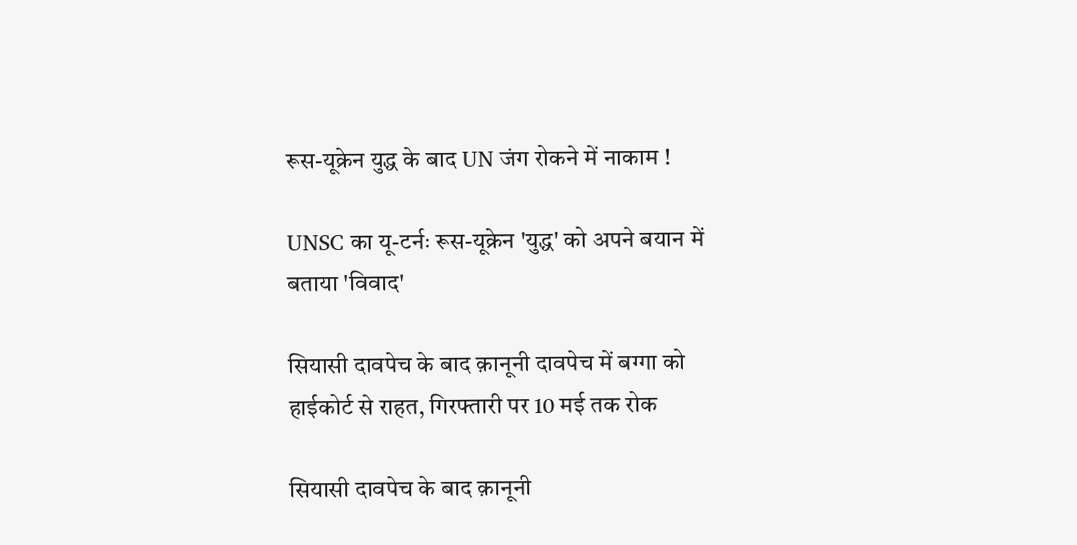रूस-यूक्रेन युद्ध के बाद UN जंग रोकने में नाकाम !

UNSC का यू-टर्नः रूस-यूक्रेन 'युद्ध' को अपने बयान में बताया 'विवाद'

सियासी दावपेच के बाद क़ानूनी दावपेच में बग्गा को हाईकोर्ट से राहत, गिरफ्तारी पर 10 मई तक रोक

सियासी दावपेच के बाद क़ानूनी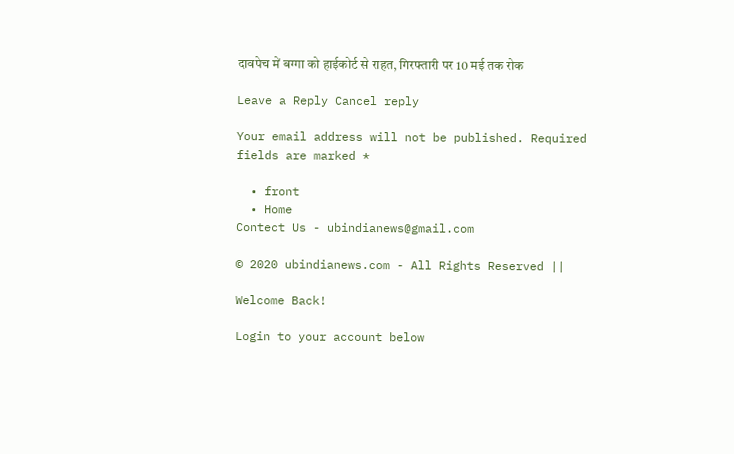दावपेच में बग्गा को हाईकोर्ट से राहत, गिरफ्तारी पर 10 मई तक रोक

Leave a Reply Cancel reply

Your email address will not be published. Required fields are marked *

  • front
  • Home
Contect Us - ubindianews@gmail.com

© 2020 ubindianews.com - All Rights Reserved ||

Welcome Back!

Login to your account below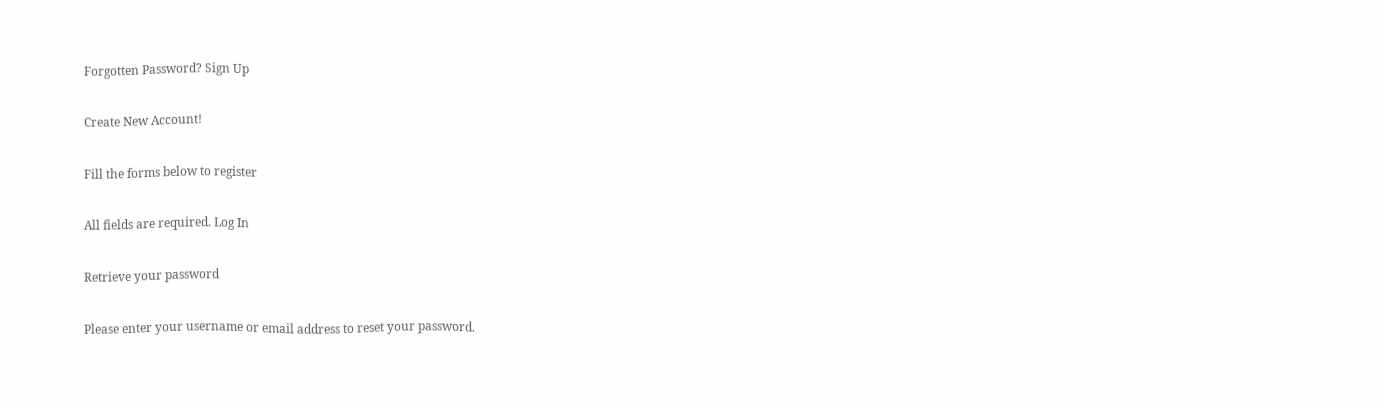Forgotten Password? Sign Up

Create New Account!

Fill the forms below to register

All fields are required. Log In

Retrieve your password

Please enter your username or email address to reset your password.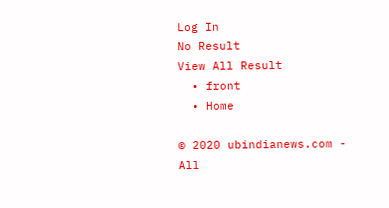Log In
No Result
View All Result
  • front
  • Home

© 2020 ubindianews.com - All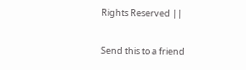Rights Reserved ||

Send this to a friend